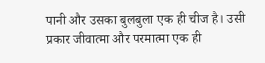पानी और उसका बुलबुला एक ही चीज है। उसी प्रकार जीवात्मा और परमात्मा एक ही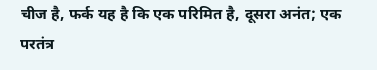चीज है, फर्क यह है कि एक परिमित है, दूसरा अनंत; एक परतंत्र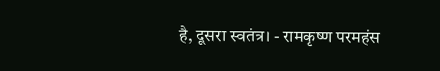है, दूसरा स्वतंत्र। - रामकृष्ण परमहंस